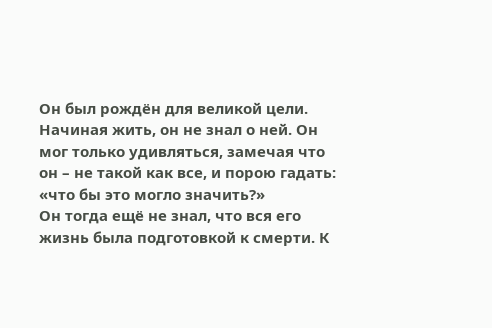Он был рождён для великой цели.
Начиная жить, он не знал о ней. Он мог только удивляться, замечая что он – не такой как все, и порою гадать: «что бы это могло значить?»
Он тогда ещё не знал, что вся его жизнь была подготовкой к смерти. К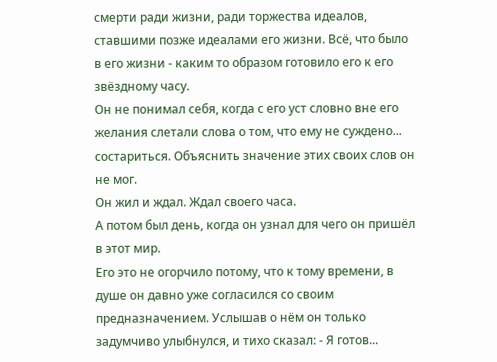смерти ради жизни, ради торжества идеалов, ставшими позже идеалами его жизни. Всё, что было в его жизни - каким то образом готовило его к его звёздному часу.
Он не понимал себя, когда с его уст словно вне его желания слетали слова о том, что ему не суждено... состариться. Объяснить значение этих своих слов он не мог.
Он жил и ждал. Ждал своего часа.
А потом был день, когда он узнал для чего он пришёл в этот мир.
Его это не огорчило потому, что к тому времени, в душе он давно уже согласился со своим предназначением. Услышав о нём он только задумчиво улыбнулся, и тихо сказал: - Я готов...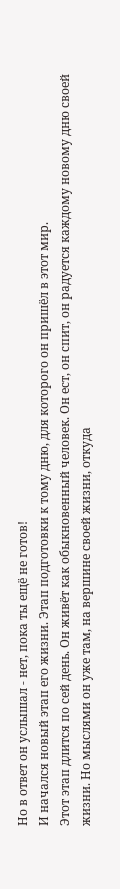Но в ответ он услышал - нет, пока ты ещё не готов!
И начался новый этап его жизни. Этап подготовки к тому дню, для которого он пришёл в этот мир.
Этот этап длится по сей день. Он живёт как обыкновенный человек. Он ест, он спит, он радуется каждому новому дню своей жизни. Но мыслями он уже там, на вершине своей жизни, откуда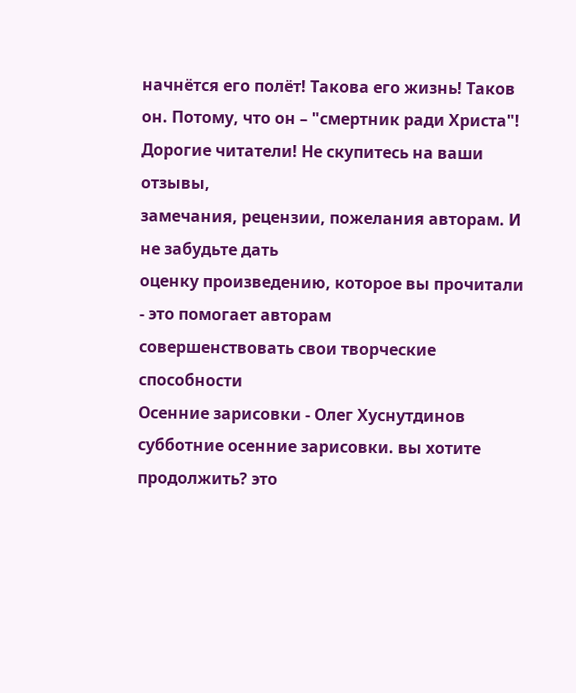начнётся его полёт! Такова его жизнь! Таков он. Потому, что он – "смертник ради Христа"!
Дорогие читатели! Не скупитесь на ваши отзывы,
замечания, рецензии, пожелания авторам. И не забудьте дать
оценку произведению, которое вы прочитали - это помогает авторам
совершенствовать свои творческие способности
Осенние зарисовки - Олег Хуснутдинов субботние осенние зарисовки. вы хотите продолжить? это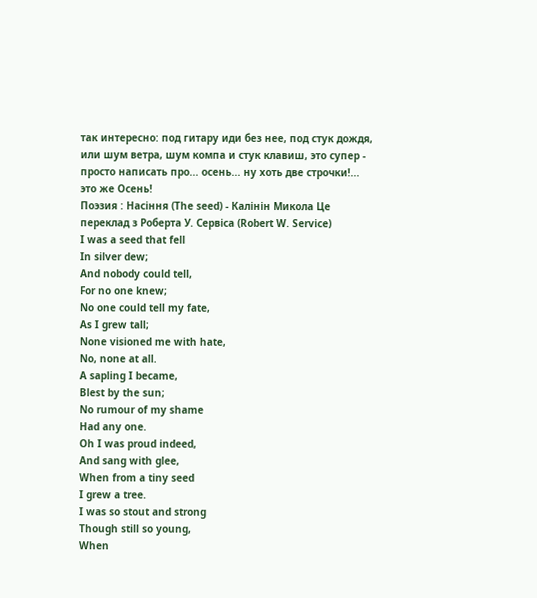так интересно: под гитару иди без нее, под стук дождя, или шум ветра, шум компа и стук клавиш, это супер - просто написать про... осень... ну хоть две строчки!... это же Осень!
Поэзия : Насіння (The seed) - Калінін Микола Це переклад з Роберта У. Сервіса (Robert W. Service)
I was a seed that fell
In silver dew;
And nobody could tell,
For no one knew;
No one could tell my fate,
As I grew tall;
None visioned me with hate,
No, none at all.
A sapling I became,
Blest by the sun;
No rumour of my shame
Had any one.
Oh I was proud indeed,
And sang with glee,
When from a tiny seed
I grew a tree.
I was so stout and strong
Though still so young,
When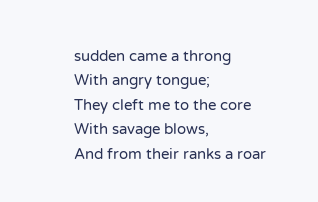sudden came a throng
With angry tongue;
They cleft me to the core
With savage blows,
And from their ranks a roar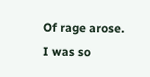Of rage arose.
I was so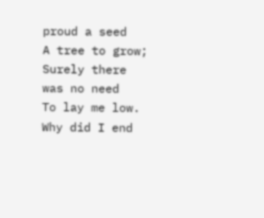proud a seed
A tree to grow;
Surely there was no need
To lay me low.
Why did I end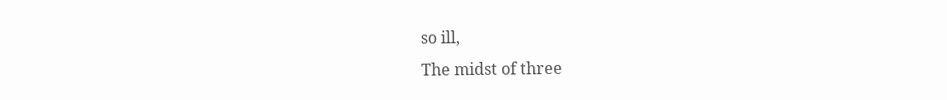so ill,
The midst of three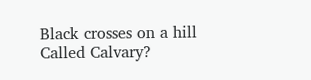Black crosses on a hill
Called Calvary?